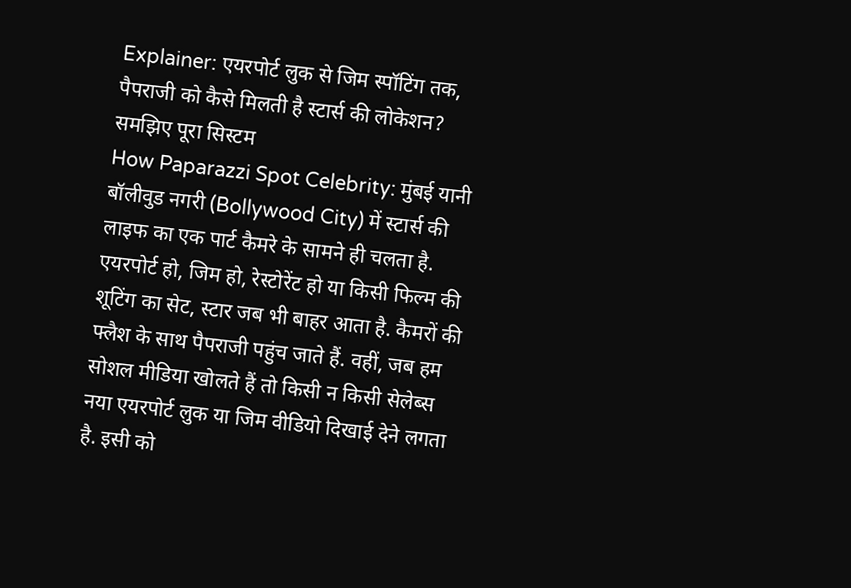Explainer: एयरपोर्ट लुक से जिम स्पॉटिंग तक, पैपराजी को कैसे मिलती है स्टार्स की लोकेशन? समझिए पूरा सिस्टम
How Paparazzi Spot Celebrity: मुंबई यानी बॉलीवुड नगरी (Bollywood City) में स्टार्स की लाइफ का एक पार्ट कैमरे के सामने ही चलता है. एयरपोर्ट हो, जिम हो, रेस्टोरेंट हो या किसी फिल्म की शूटिंग का सेट, स्टार जब भी बाहर आता है. कैमरों की फ्लैश के साथ पैपराजी पहुंच जाते हैं. वहीं, जब हम सोशल मीडिया खोलते हैं तो किसी न किसी सेलेब्स नया एयरपोर्ट लुक या जिम वीडियो दिखाई देने लगता है. इसी को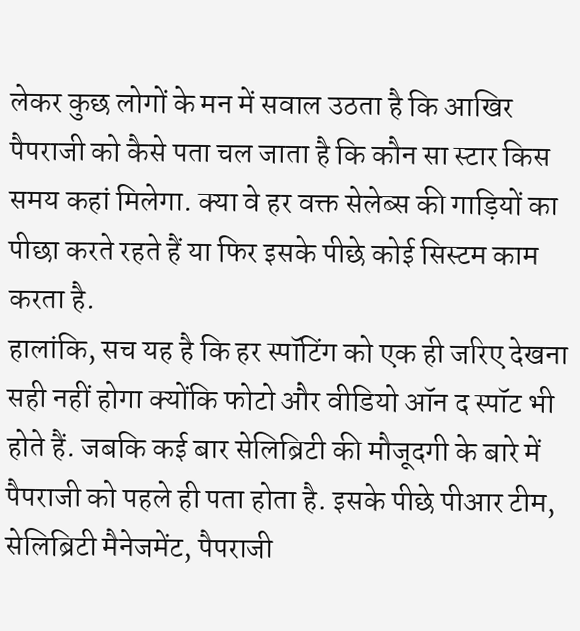लेकर कुछ लोगों के मन में सवाल उठता है कि आखिर पैपराजी को कैसे पता चल जाता है कि कौन सा स्टार किस समय कहां मिलेगा. क्या वे हर वक्त सेलेब्स की गाड़ियों का पीछा करते रहते हैं या फिर इसके पीछे कोई सिस्टम काम करता है.
हालांकि, सच यह है कि हर स्पॉटिंग को एक ही जरिए देखना सही नहीं होगा क्योंकि फोटो और वीडियो ऑन द स्पॉट भी होते हैं. जबकि कई बार सेलिब्रिटी की मौजूदगी के बारे में पैपराजी को पहले ही पता होता है. इसके पीछे पीआर टीम, सेलिब्रिटी मैनेजमेंट, पैपराजी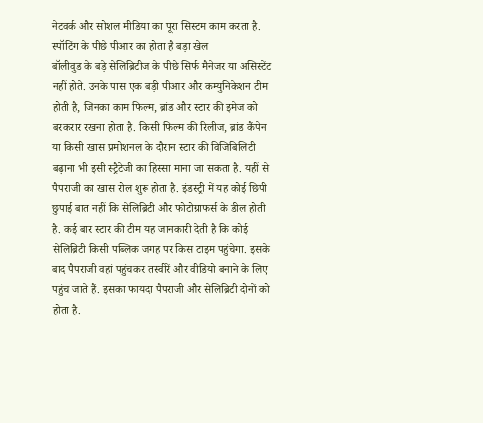नेटवर्क और सोशल मीडिया का पूरा सिस्टम काम करता है.
स्पॉटिंग के पीछे पीआर का होता है बड़ा खेल
बॉलीवुड के बड़े सेलिब्रिटीज के पीछे सिर्फ मैनेजर या असिस्टेंट नहीं होते. उनके पास एक बड़ी पीआर और कम्युनिकेशन टीम होती है, जिनका काम फिल्म, ब्रांड और स्टार की इमेज को बरकरार रखना होता है. किसी फिल्म की रिलीज, ब्रांड कैंपेन या किसी खास प्रमोशनल के दौरान स्टार की विजिबिलिटी बढ़ाना भी इसी स्ट्रैटेजी का हिस्सा माना जा सकता है. यहीं से पैपराजी का खास रोल शुरू होता है. इंडस्ट्री में यह कोई छिपी छुपाई बात नहीं कि सेलिब्रिटी और फोटोग्राफर्स के डील होती है. कई बार स्टार की टीम यह जानकारी देती है कि कोई सेलिब्रिटी किसी पब्लिक जगह पर किस टाइम पहुंचेगा. इसके बाद पैपराजी वहां पहुंचकर तस्वीरें और वीडियो बनाने के लिए पहुंच जाते हैं. इसका फायदा पैपराजी और सेलिब्रिटी दोनों को होता है.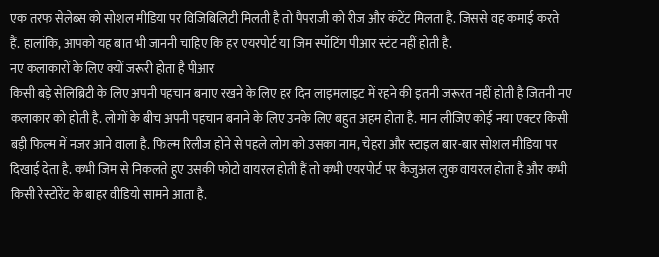एक तरफ सेलेब्स को सोशल मीडिया पर विजिबिलिटी मिलती है तो पैपराजी को रीज और कंटेंट मिलता है. जिससे वह कमाई करते हैं. हालांकि, आपको यह बात भी जाननी चाहिए कि हर एयरपोर्ट या जिम स्पॉटिंग पीआर स्टंट नहीं होती है.
नए कलाकारों के लिए क्यों जरूरी होता है पीआर
किसी बड़े सेलिब्रिटी के लिए अपनी पहचान बनाए रखने के लिए हर दिन लाइमलाइट में रहने की इतनी जरूरत नहीं होती है जितनी नए कलाकार को होती है. लोगों के बीच अपनी पहचान बनाने के लिए उनके लिए बहुत अहम होता है. मान लीजिए कोई नया एक्टर किसी बड़ी फिल्म में नजर आने वाला है. फिल्म रिलीज होने से पहले लोग को उसका नाम, चेहरा और स्टाइल बार-बार सोशल मीडिया पर दिखाई देता है. कभी जिम से निकलते हुए उसकी फोटो वायरल होती हैं तो कभी एयरपोर्ट पर कैजुअल लुक वायरल होता है और कभी किसी रेस्टोरेंट के बाहर वीडियो सामने आता है.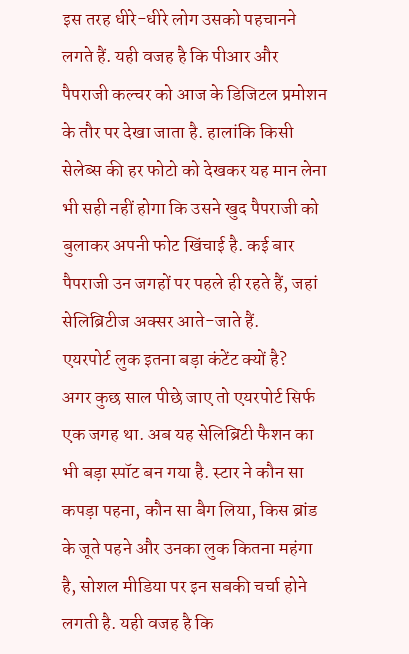इस तरह धीरे-धीरे लोग उसको पहचानने लगते हैं. यही वजह है कि पीआर और पैपराजी कल्चर को आज के डिजिटल प्रमोशन के तौर पर देखा जाता है. हालांकि किसी सेलेब्स की हर फोटो को देखकर यह मान लेना भी सही नहीं होगा कि उसने खुद पैपराजी को बुलाकर अपनी फोट खिंचाई है. कई बार पैपराजी उन जगहों पर पहले ही रहते हैं, जहां सेलिब्रिटीज अक्सर आते-जाते हैं.
एयरपोर्ट लुक इतना बड़ा कंटेंट क्यों है?
अगर कुछ साल पीछे जाए तो एयरपोर्ट सिर्फ एक जगह था. अब यह सेलिब्रिटी फैशन का भी बड़ा स्पॉट बन गया है. स्टार ने कौन सा कपड़ा पहना, कौन सा बैग लिया, किस ब्रांड के जूते पहने और उनका लुक कितना महंगा है, सोशल मीडिया पर इन सबकी चर्चा होने लगती है. यही वजह है कि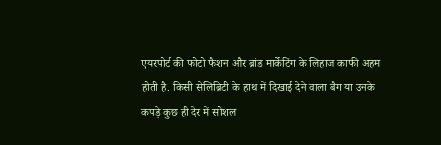एयरपोर्ट की फोटो फैशन और ब्रांड मार्केटिंग के लिहाज काफी अहम होती है. किसी सेलिब्रिटी के हाथ में दिखाई देने वाला बैग या उनके कपड़े कुछ ही देर में सोशल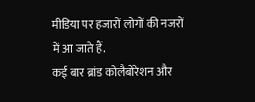मीडिया पर हजारों लोगों की नजरों में आ जाते हैं.
कई बार ब्रांड कोलैबोरेशन और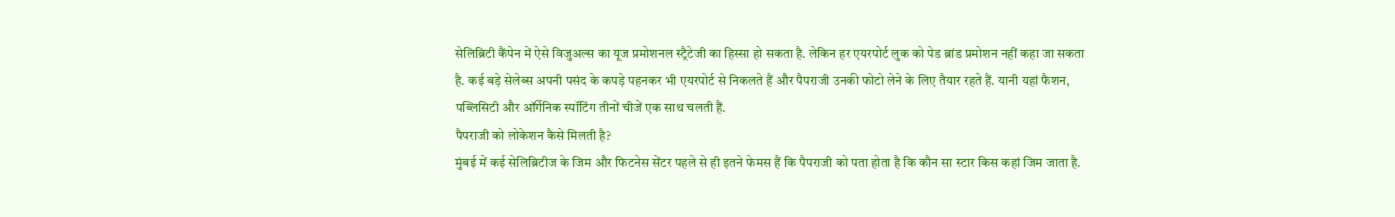सेलिब्रिटी कैंपेन में ऐसे विजुअल्स का यूज प्रमोशनल स्ट्रैटेजी का हिस्सा हो सकता है. लेकिन हर एयरपोर्ट लुक को पेड ब्रांड प्रमोशन नहीं कहा जा सकता है. कई बड़े सेलेब्स अपनी पसंद के कपड़े पहनकर भी एयरपोर्ट से निकलते हैं और पैपराजी उनकी फोटो लेने के लिए तैयार रहते हैं. यानी यहां फैशन, पब्लिसिटी और ऑर्गेनिक स्पॉटिंग तीनों चीजें एक साथ चलती हैं.
पैपराजी को लोकेशन कैसे मिलती है?
मुंबई में कई सेलिब्रिटीज के जिम और फिटनेस सेंटर पहले से ही इतने फेमस हैं कि पैपराजी को पता होता है कि कौन सा स्टार किस कहां जिम जाता है.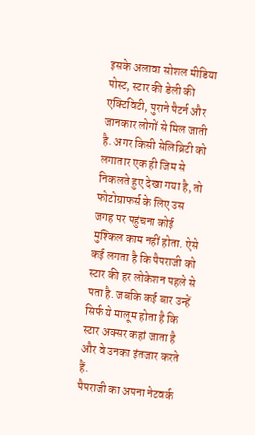इसके अलावा सोशल मीडिया पोस्ट, स्टार की डेली की एक्टिविटी, पुराने पैटर्न और जानकार लोगों से मिल जाती है. अगर किसी सेलिब्रिटी को लगातार एक ही जिम से निकलते हुए देखा गया है, तो फोटोग्राफर्स के लिए उस जगह पर पहुंचना कोई मुश्किल काम नहीं होता. ऐसे कई लगता है कि पैपराजी को स्टार की हर लोकेशन पहले से पता है. जबकि कई बार उन्हें सिर्फ ये मालूम होता है कि स्टार अक्सर कहां जाता है और वे उनका इंतजार करते हैं.
पैपराजी का अपना नेटवर्क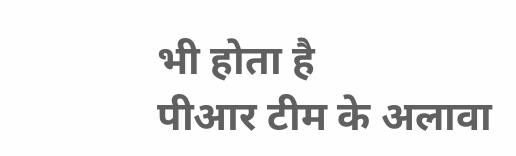भी होता है
पीआर टीम के अलावा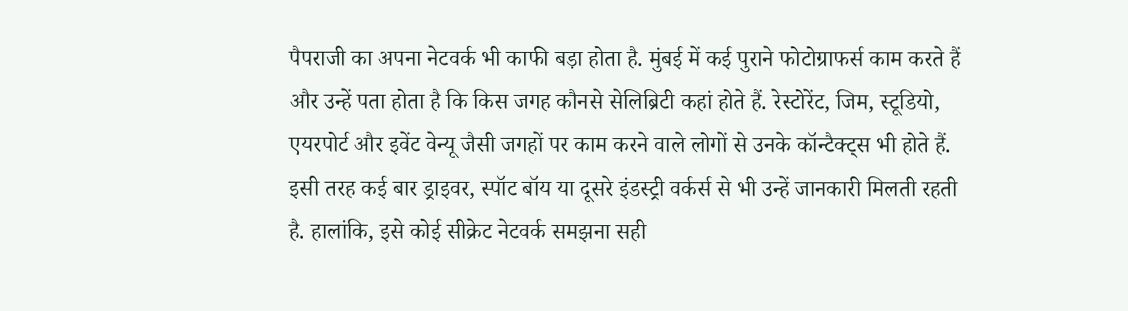पैपराजी का अपना नेटवर्क भी काफी बड़ा होता है. मुंबई में कई पुराने फोटोग्राफर्स काम करते हैं और उन्हें पता होता है कि किस जगह कौनसे सेलिब्रिटी कहां होते हैं. रेस्टोरेंट, जिम, स्टूडियो, एयरपोर्ट और इवेंट वेन्यू जैसी जगहों पर काम करने वाले लोगों से उनके कॉन्टैक्ट्स भी होते हैं. इसी तरह कई बार ड्राइवर, स्पॉट बॉय या दूसरे इंडस्ट्री वर्कर्स से भी उन्हें जानकारी मिलती रहती है. हालांकि, इसे कोई सीक्रेट नेटवर्क समझना सही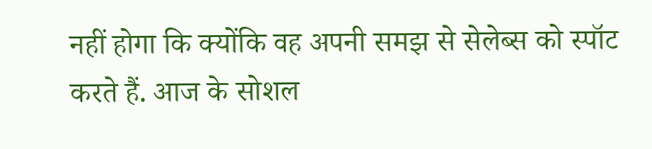नहीं होगा कि क्योंकि वह अपनी समझ से सेलेब्स को स्पॉट करते हैं. आज के सोशल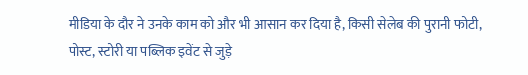मीडिया के दौर ने उनके काम को और भी आसान कर दिया है, किसी सेलेब की पुरानी फोटी, पोस्ट, स्टोरी या पब्लिक इवेंट से जुड़े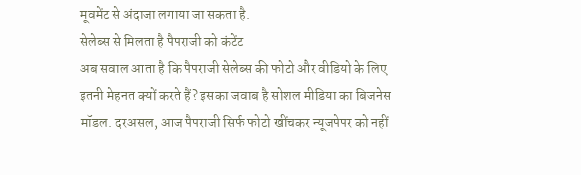मूवमेंट से अंदाजा लगाया जा सकता है.
सेलेब्स से मिलता है पैपराजी को कंटेंट
अब सवाल आता है कि पैपराजी सेलेब्स की फोटो और वीडियो के लिए इतनी मेहनत क्यों करते हैं? इसका जवाब है सोशल मीडिया का बिजनेस मॉडल. दरअसल, आज पैपराजी सिर्फ फोटो खींचकर न्यूजपेपर को नहीं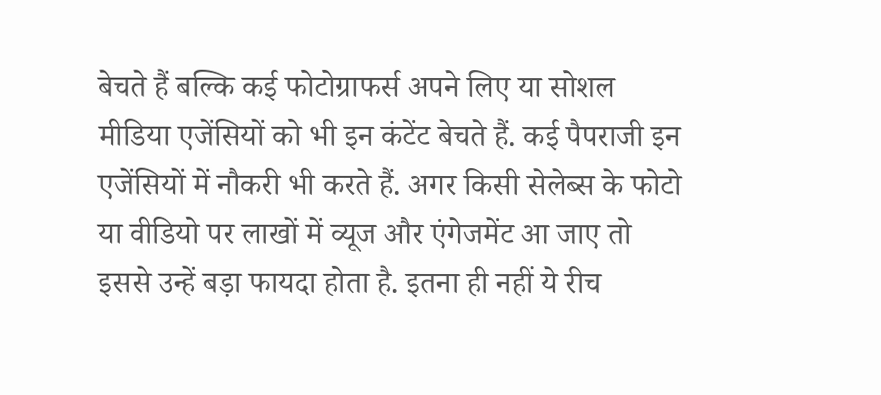बेचते हैं बल्कि कई फोटोग्राफर्स अपने लिए या सोशल मीडिया एजेंसियों को भी इन कंटेंट बेचते हैं. कई पैपराजी इन एजेंसियों में नौकरी भी करते हैं. अगर किसी सेलेब्स के फोटो या वीडियो पर लाखों में व्यूज और एंगेजमेंट आ जाए तो इससे उन्हें बड़ा फायदा होता है. इतना ही नहीं ये रीच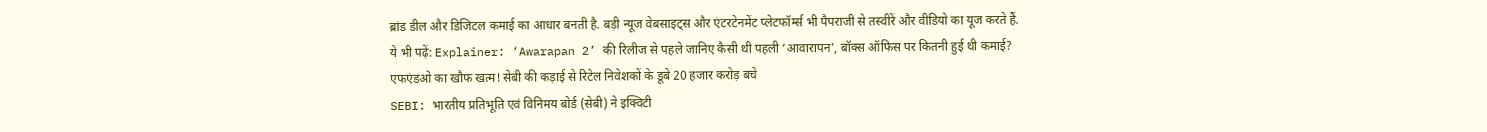ब्रांड डील और डिजिटल कमाई का आधार बनती है. बड़ी न्यूज वेबसाइट्स और एंटरटेनमेंट प्लेटफॉर्म्स भी पैपराजी से तस्वीरें और वीडियो का यूज करते हैं.
ये भी पढ़ें: Explainer: ‘Awarapan 2’ की रिलीज से पहले जानिए कैसी थी पहली ‘आवारापन’, बॉक्स ऑफिस पर कितनी हुई थी कमाई?
एफएंडओ का खौफ खत्म! सेबी की कड़ाई से रिटेल निवेशकों के डूबे 20 हजार करोड़ बचे
SEBI: भारतीय प्रतिभूति एवं विनिमय बोर्ड (सेबी) ने इक्विटी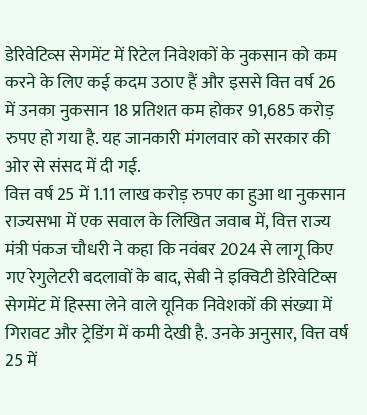डेरिवेटिव्स सेगमेंट में रिटेल निवेशकों के नुकसान को कम करने के लिए कई कदम उठाए हैं और इससे वित्त वर्ष 26 में उनका नुकसान 18 प्रतिशत कम होकर 91,685 करोड़ रुपए हो गया है. यह जानकारी मंगलवार को सरकार की ओर से संसद में दी गई.
वित्त वर्ष 25 में 1.11 लाख करोड़ रुपए का हुआ था नुकसान
राज्यसभा में एक सवाल के लिखित जवाब में, वित्त राज्य मंत्री पंकज चौधरी ने कहा कि नवंबर 2024 से लागू किए गए रेगुलेटरी बदलावों के बाद, सेबी ने इक्विटी डेरिवेटिव्स सेगमेंट में हिस्सा लेने वाले यूनिक निवेशकों की संख्या में गिरावट और ट्रेडिंग में कमी देखी है. उनके अनुसार, वित्त वर्ष 25 में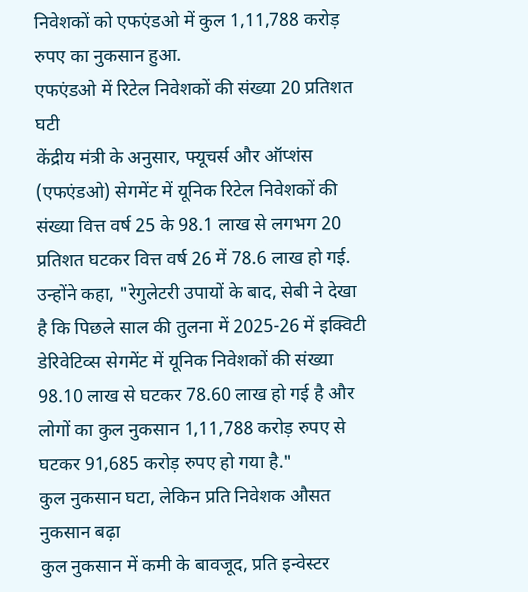निवेशकों को एफएंडओ में कुल 1,11,788 करोड़ रुपए का नुकसान हुआ.
एफएंडओ में रिटेल निवेशकों की संख्या 20 प्रतिशत घटी
केंद्रीय मंत्री के अनुसार, फ्यूचर्स और ऑप्शंस (एफएंडओ) सेगमेंट में यूनिक रिटेल निवेशकों की संख्या वित्त वर्ष 25 के 98.1 लाख से लगभग 20 प्रतिशत घटकर वित्त वर्ष 26 में 78.6 लाख हो गई. उन्होंने कहा, "रेगुलेटरी उपायों के बाद, सेबी ने देखा है कि पिछले साल की तुलना में 2025-26 में इक्विटी डेरिवेटिव्स सेगमेंट में यूनिक निवेशकों की संख्या 98.10 लाख से घटकर 78.60 लाख हो गई है और लोगों का कुल नुकसान 1,11,788 करोड़ रुपए से घटकर 91,685 करोड़ रुपए हो गया है."
कुल नुकसान घटा, लेकिन प्रति निवेशक औसत नुकसान बढ़ा
कुल नुकसान में कमी के बावजूद, प्रति इन्वेस्टर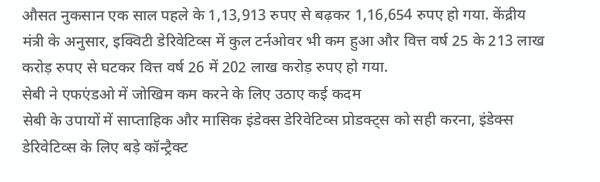औसत नुकसान एक साल पहले के 1,13,913 रुपए से बढ़कर 1,16,654 रुपए हो गया. केंद्रीय मंत्री के अनुसार, इक्विटी डेरिवेटिव्स में कुल टर्नओवर भी कम हुआ और वित्त वर्ष 25 के 213 लाख करोड़ रुपए से घटकर वित्त वर्ष 26 में 202 लाख करोड़ रुपए हो गया.
सेबी ने एफएंडओ में जोखिम कम करने के लिए उठाए कई कदम
सेबी के उपायों में साप्ताहिक और मासिक इंडेक्स डेरिवेटिव्स प्रोडक्ट्स को सही करना, इंडेक्स डेरिवेटिव्स के लिए बड़े कॉन्ट्रैक्ट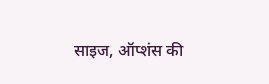साइज, ऑप्शंस की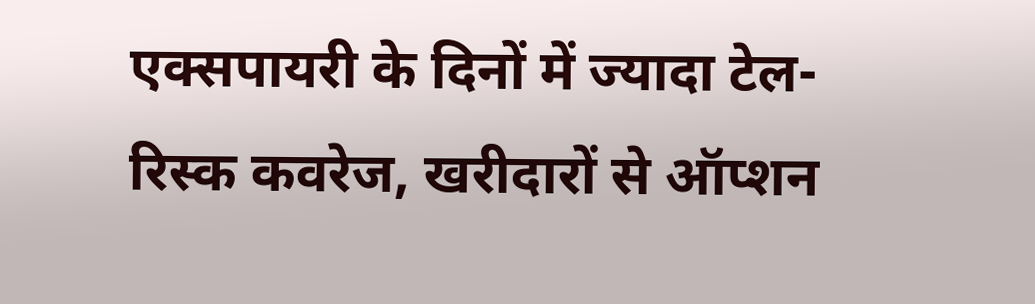एक्सपायरी के दिनों में ज्यादा टेल-रिस्क कवरेज, खरीदारों से ऑप्शन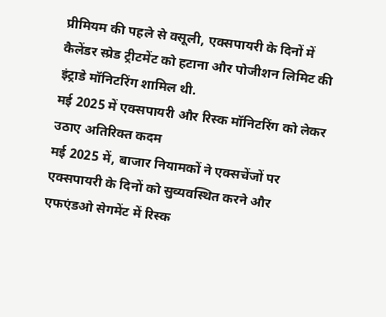प्रीमियम की पहले से वसूली, एक्सपायरी के दिनों में कैलेंडर स्प्रेड ट्रीटमेंट को हटाना और पोजीशन लिमिट की इंट्राडे मॉनिटरिंग शामिल थी.
मई 2025 में एक्सपायरी और रिस्क मॉनिटरिंग को लेकर उठाए अतिरिक्त कदम
मई 2025 में, बाजार नियामकों ने एक्सचेंजों पर एक्सपायरी के दिनों को सुव्यवस्थित करने और एफएंडओ सेगमेंट में रिस्क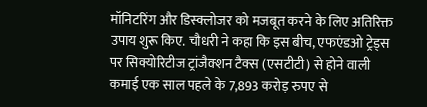मॉनिटरिंग और डिस्क्लोजर को मजबूत करने के लिए अतिरिक्त उपाय शुरू किए. चौधरी ने कहा कि इस बीच, एफएंडओ ट्रेड्स पर सिक्योरिटीज ट्रांजैक्शन टैक्स (एसटीटी) से होने वाली कमाई एक साल पहले के 7,893 करोड़ रुपए से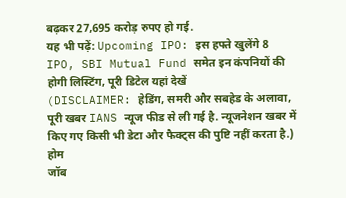बढ़कर 27,695 करोड़ रुपए हो गई.
यह भी पढ़ें: Upcoming IPO: इस हफ्ते खुलेंगे 8 IPO, SBI Mutual Fund समेत इन कंपनियों की होगी लिस्टिंग, पूरी डिटेल यहां देखें
(DISCLAIMER: हेडिंग, समरी और सबहेड के अलावा, पूरी खबर IANS न्यूज फीड से ली गई है. न्यूजनेशन खबर में किए गए किसी भी डेटा और फैक्ट्स की पुष्टि नहीं करता है.)
होम
जॉब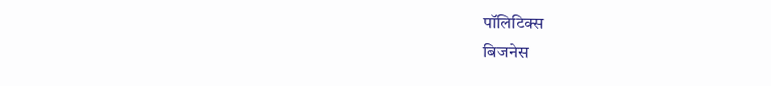पॉलिटिक्स
बिजनेस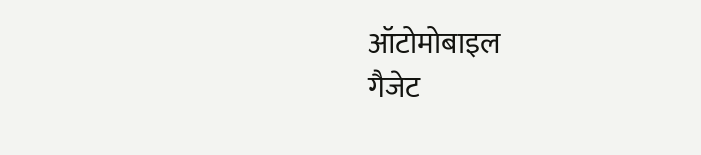ऑटोमोबाइल
गैजेट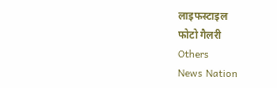लाइफस्टाइल
फोटो गैलरी
Others
News Nation